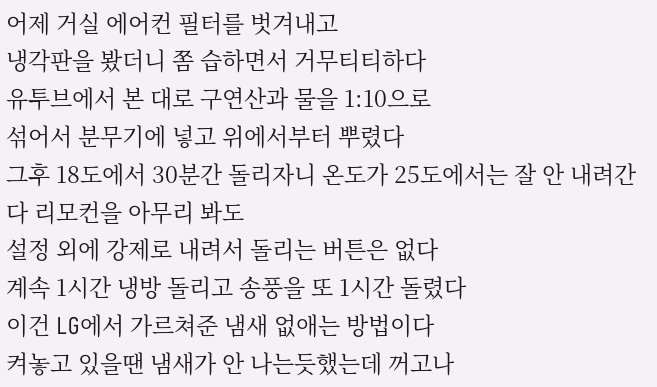어제 거실 에어컨 필터를 벗겨내고
냉각판을 봤더니 쫌 습하면서 거무티티하다
유투브에서 본 대로 구연산과 물을 1:10으로
섞어서 분무기에 넣고 위에서부터 뿌렸다
그후 18도에서 30분간 돌리자니 온도가 25도에서는 잘 안 내려간다 리모컨을 아무리 봐도
설정 외에 강제로 내려서 돌리는 버튼은 없다
계속 1시간 냉방 돌리고 송풍을 또 1시간 돌렸다
이건 LG에서 가르쳐준 냄새 없애는 방법이다
켜놓고 있을땐 냄새가 안 나는듯했는데 꺼고나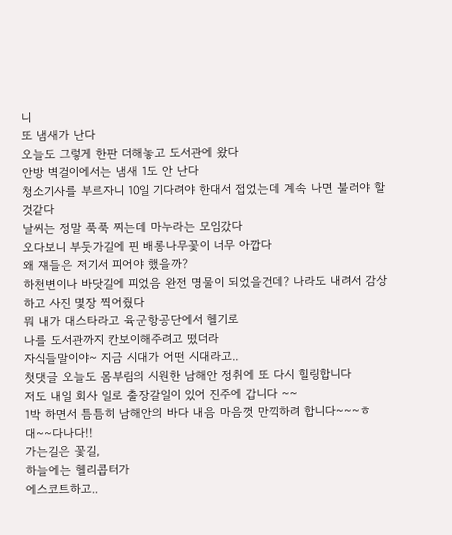니
또 냄새가 난다
오늘도 그렇게 한판 더해놓고 도서관에 왔다
안방 벽걸이에서는 냄새 1도 안 난다
청소기사를 부르자니 10일 기다려야 한대서 접었는데 계속 나면 불러야 할 것같다
날씨는 정말 푹푹 찌는데 마누라는 모임갔다
오다보니 부둣가길에 핀 배롱나무꽃이 너무 아깝다
왜 쟤들은 저기서 피어야 했을까?
하천변이나 바닷길에 피었음 완전 명물이 되었을건데? 나라도 내려서 감상하고 사진 몇장 찍어줬다
뭐 내가 대스타라고 육군항공단에서 헬기로
나를 도서관까지 칸보이해주려고 떴더라
자식들말이야~ 지금 시대가 어떤 시대라고..
첫댓글 오늘도 몸부림의 시원한 남해안 정취에 또 다시 힐링합니다
저도 내일 회사 일로 출장갈일이 있어 진주에 갑니다 ~~
1박 하면서 틈틈히 남해안의 바다 내음 마음껏 만끽하려 합니다~~~ㅎ
대~~다나다!!
가는길은 꽃길,
하늘에는 헬리콥터가
에스코트하고..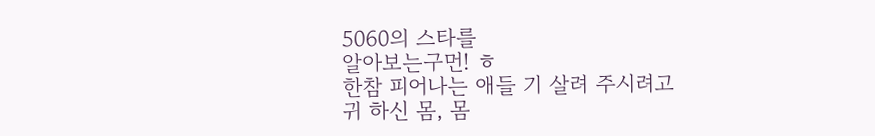5060의 스타를
알아보는구먼! ㅎ
한참 피어나는 애들 기 살려 주시려고
귀 하신 몸, 몸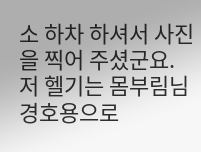소 하차 하셔서 사진을 찍어 주셨군요.
저 헬기는 몸부림님 경호용으로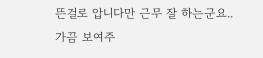뜬걸로 압니다만 근무 잘 하는군요..
가끔 보여주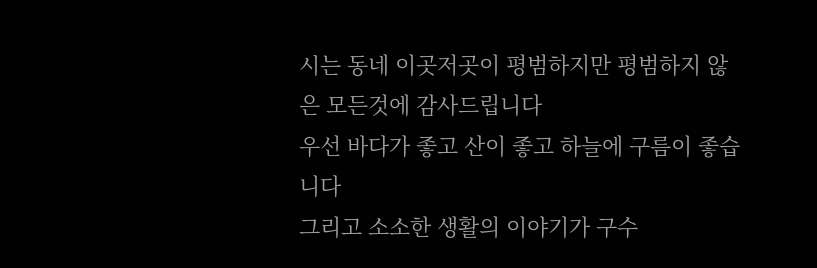시는 동네 이곳저곳이 평범하지만 평범하지 않은 모든것에 감사드립니다
우선 바다가 좋고 산이 좋고 하늘에 구름이 좋습니다
그리고 소소한 생활의 이야기가 구수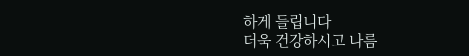하게 들립니다
더욱 건강하시고 나름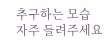추구하는 모습 자주 들려주세요